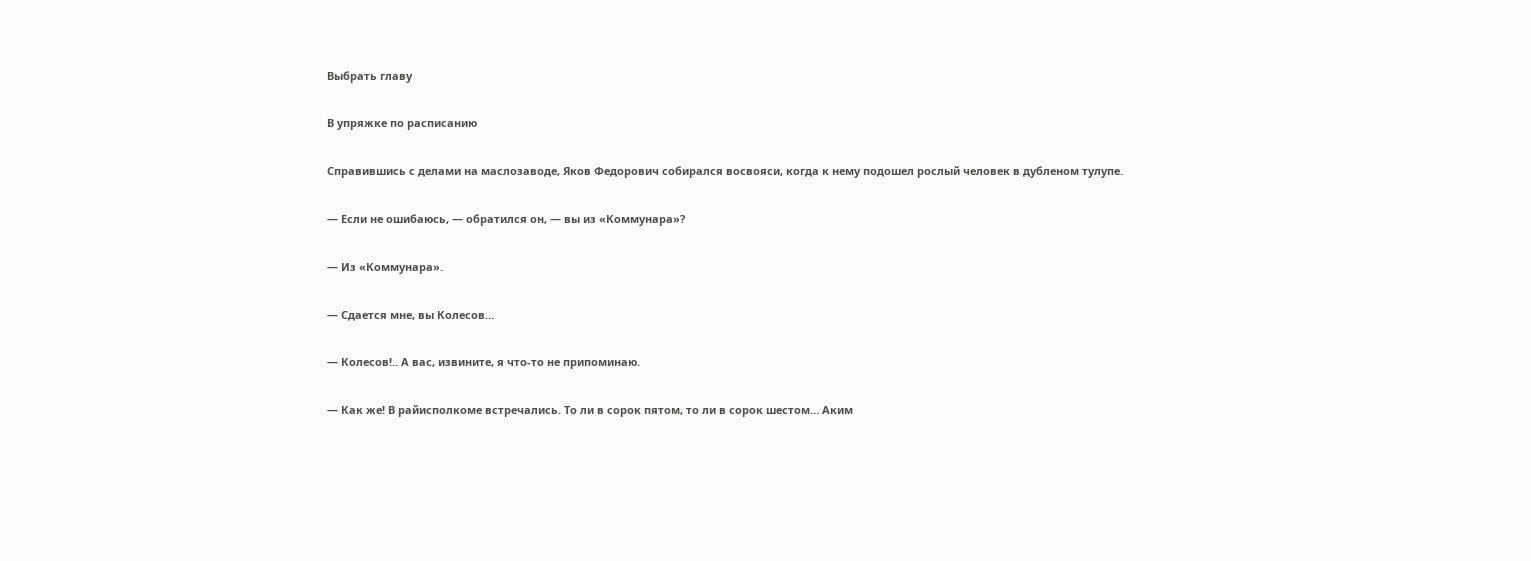Выбрать главу

В упряжке по расписанию

Справившись с делами на маслозаводе, Яков Федорович собирался восвояси, когда к нему подошел рослый человек в дубленом тулупе.

— Если не ошибаюсь, — обратился он, — вы из «Коммунара»?

— Из «Коммунара».

— Сдается мне, вы Колесов…

— Колесов!.. А вас, извините, я что-то не припоминаю.

— Как же! В райисполкоме встречались. То ли в сорок пятом, то ли в сорок шестом… Аким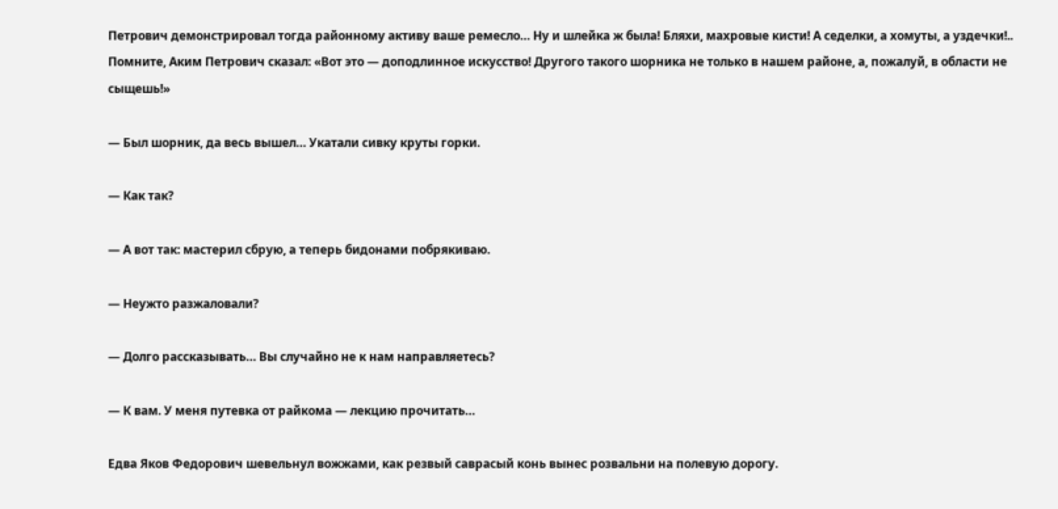Петрович демонстрировал тогда районному активу ваше ремесло… Ну и шлейка ж была! Бляхи, махровые кисти! А седелки, а хомуты, а уздечки!.. Помните, Аким Петрович сказал: «Вот это — доподлинное искусство! Другого такого шорника не только в нашем районе, а, пожалуй, в области не сыщешь!»

— Был шорник, да весь вышел… Укатали сивку круты горки.

— Как так?

— А вот так: мастерил сбрую, а теперь бидонами побрякиваю.

— Неужто разжаловали?

— Долго рассказывать… Вы случайно не к нам направляетесь?

— К вам. У меня путевка от райкома — лекцию прочитать…

Едва Яков Федорович шевельнул вожжами, как резвый саврасый конь вынес розвальни на полевую дорогу.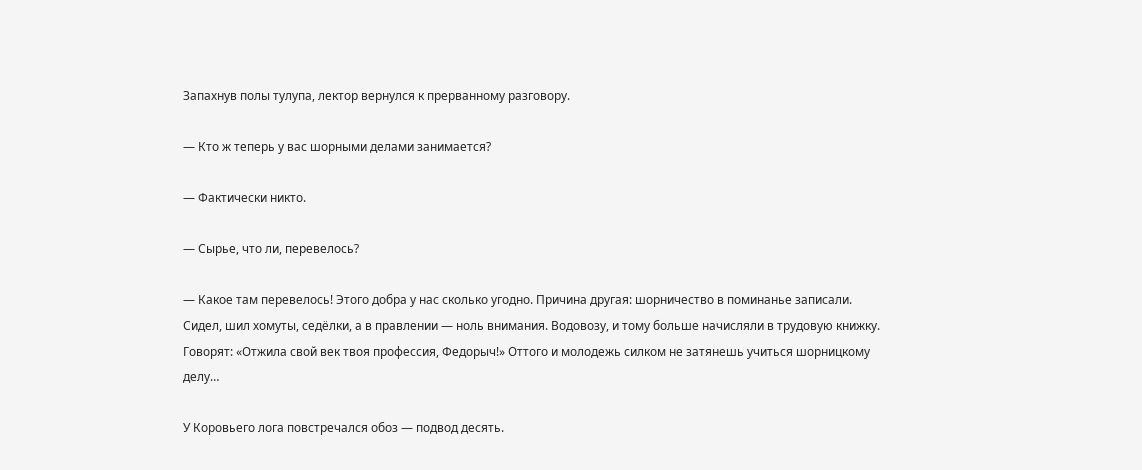Запахнув полы тулупа, лектор вернулся к прерванному разговору.

— Кто ж теперь у вас шорными делами занимается?

— Фактически никто.

— Сырье, что ли, перевелось?

— Какое там перевелось! Этого добра у нас сколько угодно. Причина другая: шорничество в поминанье записали. Сидел, шил хомуты, седёлки, а в правлении — ноль внимания. Водовозу, и тому больше начисляли в трудовую книжку. Говорят: «Отжила свой век твоя профессия, Федорыч!» Оттого и молодежь силком не затянешь учиться шорницкому делу…

У Коровьего лога повстречался обоз — подвод десять.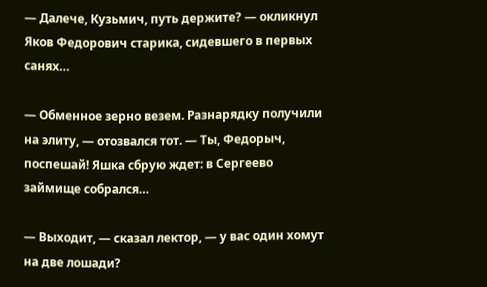— Далече, Кузьмич, путь держите? — окликнул Яков Федорович старика, сидевшего в первых санях…

— Обменное зерно везем. Разнарядку получили на элиту, — отозвался тот. — Ты, Федорыч, поспешай! Яшка сбрую ждет: в Сергеево займище собрался…

— Выходит, — сказал лектор, — у вас один хомут на две лошади?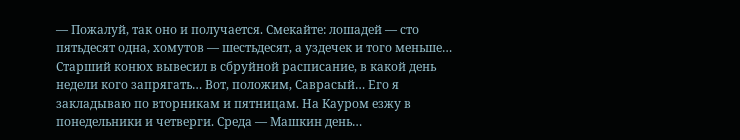— Пожалуй, так оно и получается. Смекайте: лошадей — сто пятьдесят одна, хомутов — шестьдесят, а уздечек и того меньше… Старший конюх вывесил в сбруйной расписание, в какой день недели кого запрягать… Вот, положим, Саврасый… Его я закладываю по вторникам и пятницам. На Кауром езжу в понедельники и четверги. Среда — Машкин день…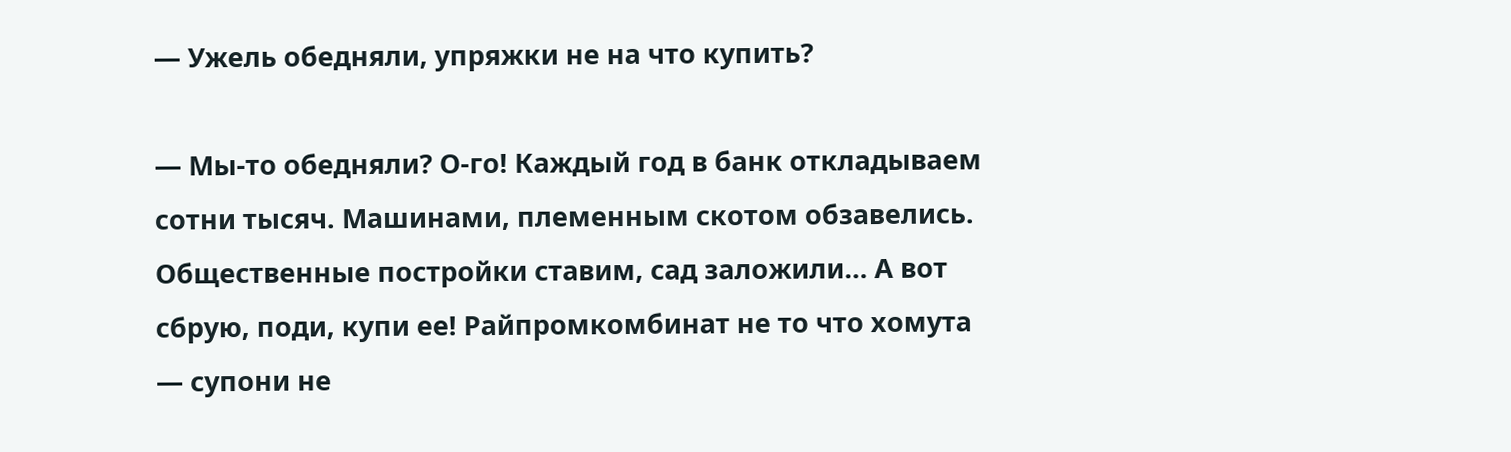— Ужель обедняли, упряжки не на что купить?

— Мы-то обедняли? О-го! Каждый год в банк откладываем сотни тысяч. Машинами, племенным скотом обзавелись. Общественные постройки ставим, сад заложили… А вот сбрую, поди, купи ее! Райпромкомбинат не то что хомута — супони не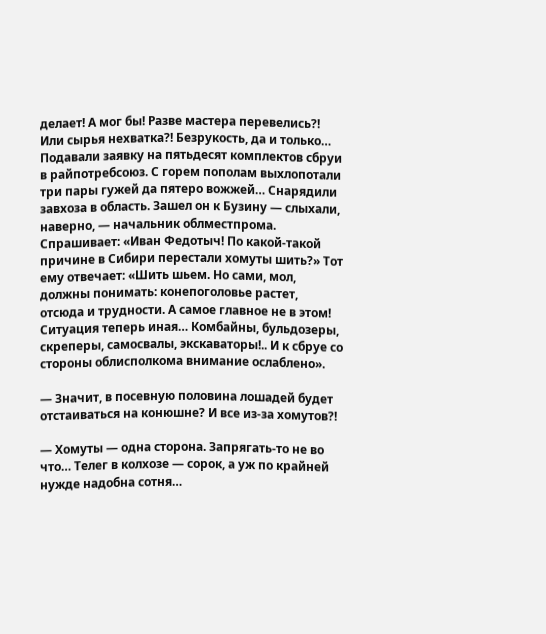делает! А мог бы! Разве мастера перевелись?! Или сырья нехватка?! Безрукость, да и только… Подавали заявку на пятьдесят комплектов сбруи в райпотребсоюз. С горем пополам выхлопотали три пары гужей да пятеро вожжей… Снарядили завхоза в область. Зашел он к Бузину — слыхали, наверно, — начальник облместпрома. Спрашивает: «Иван Федотыч! По какой-такой причине в Сибири перестали хомуты шить?» Тот ему отвечает: «Шить шьем. Но сами, мол, должны понимать: конепоголовье растет, отсюда и трудности. А самое главное не в этом! Ситуация теперь иная… Комбайны, бульдозеры, скреперы, самосвалы, экскаваторы!.. И к сбруе со стороны облисполкома внимание ослаблено».

— Значит, в посевную половина лошадей будет отстаиваться на конюшне? И все из-за хомутов?!

— Хомуты — одна сторона. Запрягать-то не во что… Телег в колхозе — сорок, а уж по крайней нужде надобна сотня…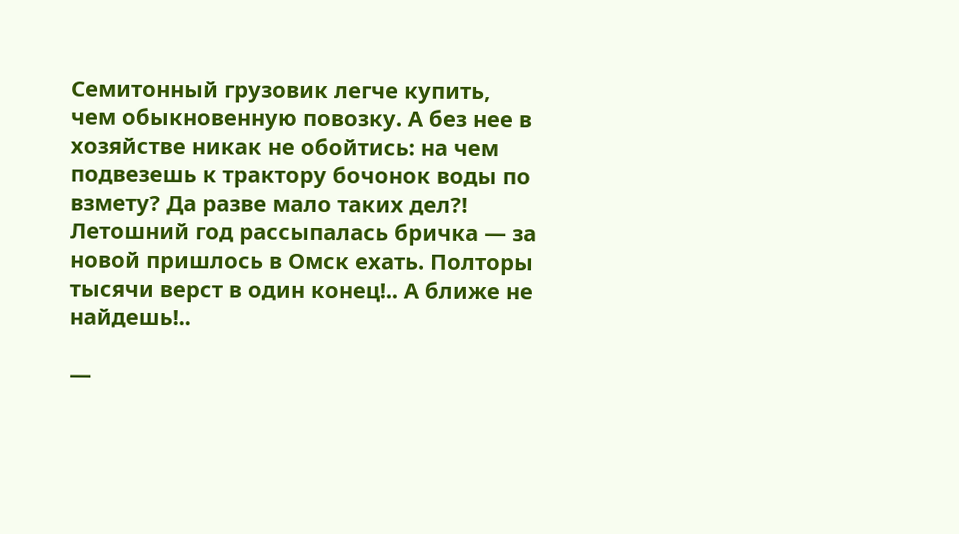Семитонный грузовик легче купить, чем обыкновенную повозку. А без нее в хозяйстве никак не обойтись: на чем подвезешь к трактору бочонок воды по взмету? Да разве мало таких дел?! Летошний год рассыпалась бричка — за новой пришлось в Омск ехать. Полторы тысячи верст в один конец!.. А ближе не найдешь!..

—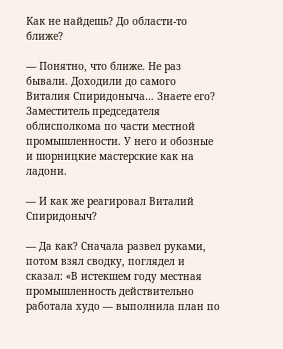Как не найдешь? До области-то ближе?

— Понятно, что ближе. Не раз бывали. Доходили до самого Виталия Спиридоныча… Знаете его? Заместитель председателя облисполкома по части местной промышленности. У него и обозные и шорницкие мастерские как на ладони.

— И как же реагировал Виталий Спиридоныч?

— Да как? Сначала развел руками, потом взял сводку, поглядел и сказал: «В истекшем году местная промышленность действительно работала худо — выполнила план по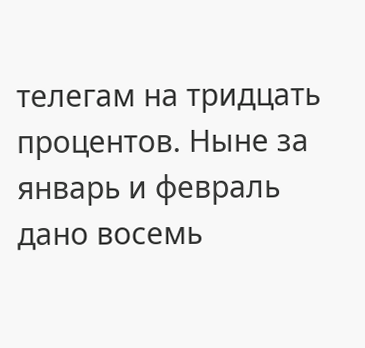телегам на тридцать процентов. Ныне за январь и февраль дано восемь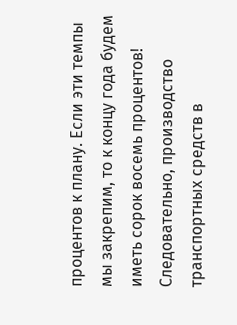процентов к плану. Если эти темпы мы закрепим, то к концу года будем иметь сорок восемь процентов! Следовательно, производство транспортных средств в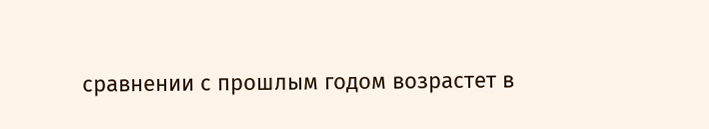сравнении с прошлым годом возрастет в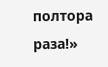полтора раза!»